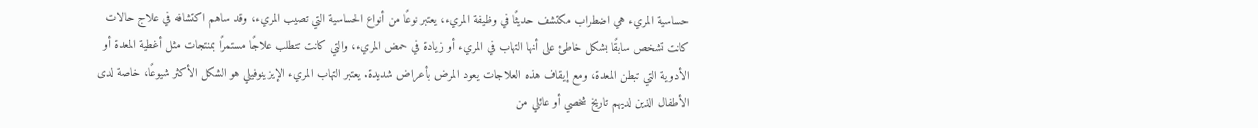حساسية المريء هي اضطراب مكتشف حديثًا في وظيفة المريء، يعتبر نوعًا من أنواع الحساسية التي تصيب المريء، وقد ساهم اكتشافه في علاج حالات كانت تشخص سابقًا بشكل خاطئ على أنها التهاب في المريء أو زيادة في حمض المريء، والتي كانت تتطلب علاجًا مستمرًا بمنتجات مثل أغطية المعدة أو الأدوية التي تبطن المعدة، ومع إيقاف هذه العلاجات يعود المرض بأعراض شديدة. يعتبر التهاب المريء الإيزينوفيلي هو الشكل الأكثر شيوعًا، خاصة لدى الأطفال الذين لديهم تاريخ شخصي أو عائلي من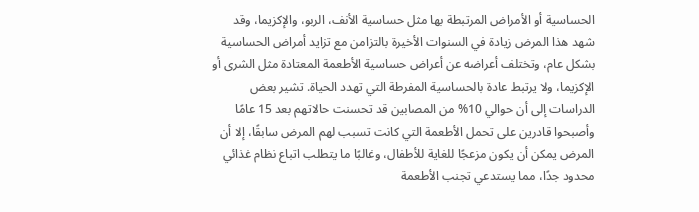الحساسية أو الأمراض المرتبطة بها مثل حساسية الأنف، الربو، والإكزيما، وقد شهد هذا المرض زيادة في السنوات الأخيرة بالتزامن مع تزايد أمراض الحساسية بشكل عام، وتختلف أعراضه عن أعراض حساسية الأطعمة المعتادة مثل الشرى أو الإكزيما، ولا يرتبط عادة بالحساسية المفرطة التي تهدد الحياة. تشير بعض الدراسات إلى أن حوالي 10% من المصابين قد تحسنت حالاتهم بعد 15 عامًا وأصبحوا قادرين على تحمل الأطعمة التي كانت تسبب لهم المرض سابقًا، إلا أن المرض يمكن أن يكون مزعجًا للغاية للأطفال، وغالبًا ما يتطلب اتباع نظام غذائي محدود جدًا، مما يستدعي تجنب الأطعمة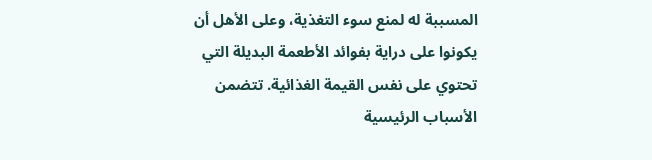المسببة له لمنع سوء التغذية، وعلى الأهل أن يكونوا على دراية بفوائد الأطعمة البديلة التي تحتوي على نفس القيمة الغذائية. تتضمن الأسباب الرئيسية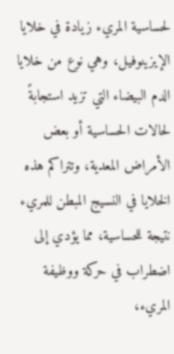لحساسية المريء زيادة في خلايا الإيزينوفيل، وهي نوع من خلايا الدم البيضاء التي تزيد استجابةً لحالات الحساسية أو بعض الأمراض المعدية، وتتراكم هذه الخلايا في النسيج المبطن للمريء نتيجة للحساسية، مما يؤدي إلى اضطراب في حركة ووظيفة المريء،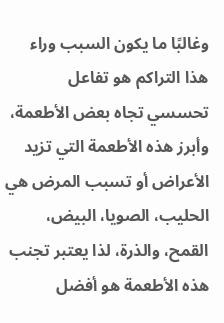وغالبًا ما يكون السبب وراء هذا التراكم هو تفاعل تحسسي تجاه بعض الأطعمة، وأبرز هذه الأطعمة التي تزيد الأعراض أو تسبب المرض هي الحليب، الصويا، البيض، القمح، والذرة، لذا يعتبر تجنب هذه الأطعمة هو أفضل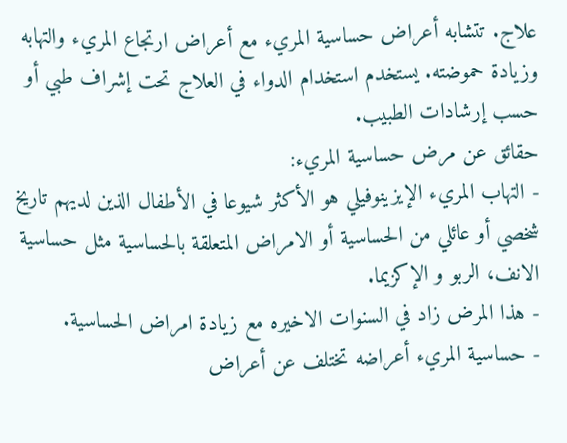علاج. تتشابه أعراض حساسية المريء مع أعراض ارتجاع المريء والتهابه وزيادة حموضته. يستخدم استخدام الدواء في العلاج تحت إشراف طبي أو حسب إرشادات الطبيب.
حقائق عن مرض حساسية المريء:
- التهاب المريء الإيزينوفيلي هو الأكثر شيوعا في الأطفال الذين لديهم تاريخ شخصي أو عائلي من الحساسية أو الامراض المتعلقة بالحساسية مثل حساسية الانف، الربو و الإكزيما.
- هذا المرض زاد في السنوات الاخيره مع زيادة امراض الحساسية.
- حساسية المريء أعراضه تختلف عن أعراض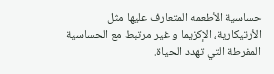حساسية الأطعمه المتعارف عليها مثل الأرتيكارية، الإكزيما و غير مرتبط مع الحساسية المفرطة التي تهدد الحياة.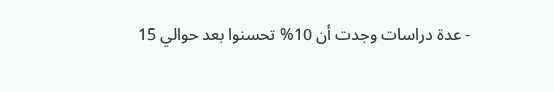- عدة دراسات وجدت أن 10% تحسنوا بعد حوالي 15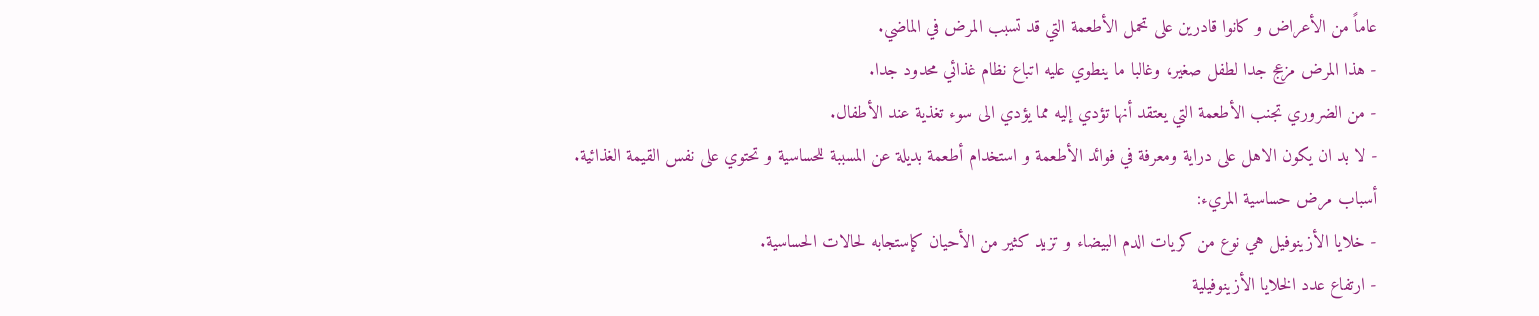عاماً من الأعراض و كانوا قادرين على تحمل الأطعمة التي قد تسبب المرض في الماضي.
- هذا المرض مزعج جدا لطفل صغير، وغالبا ما ينطوي عليه اتباع نظام غذائي محدود جدا.
- من الضروري تجنب الأطعمة التي يعتقد أنها تؤدي إليه مما يؤدي الى سوء تغذية عند الأطفال.
- لا بد ان يكون الاهل على دراية ومعرفة في فوائد الأطعمة و استخدام أطعمة بديلة عن المسببة للحساسية و تحتوي على نفس القيمة الغذائية.
أسباب مرض حساسية المريء:
- خلايا الأزينوفيل هي نوع من كريات الدم البيضاء و تزيد كثير من الأحيان كإستجابه لحالات الحساسية.
- ارتفاع عدد الخلايا الأزينوفيلية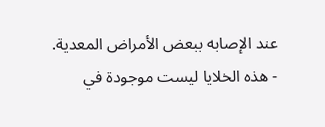عند الإصابه ببعض الأمراض المعدية.
- هذه الخلايا ليست موجودة في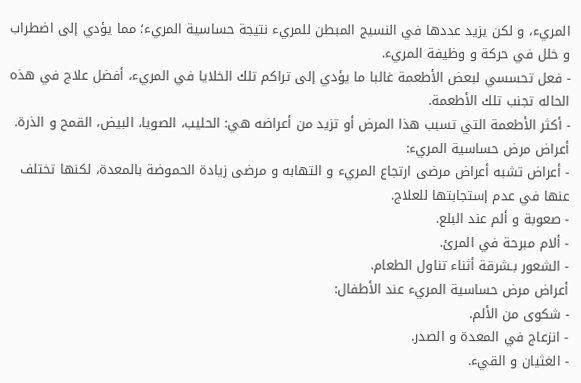المريء، و لكن يزيد عددها في النسيج المبطن للمريء نتيجة حساسية المريء؛ مما يؤدي إلى اضطراب و خلل في حركة و وظيفة المريء.
- فعل تحسسي لبعض الأطعمة غالبا ما يؤدي إلى تراكم تلك الخلايا في المريء، أفضل علاج في هذه الحاله تجنب تلك الأطعمة.
- أكثر الأطعمة التي تسبب هذا المرض أو تزيد من أعراضه هي: الحليب، الصويا، البيض، القمح و الذرة.
أعراض مرض حساسية المريء:
- أعراض تشبه أعراض مرضى ارتجاع المريء و التهابه و مرضى زيادة الحموضة بالمعدة، لكنها تختلف عنها في عدم إستجابتها للعلاج.
- صعوبة و ألم عند البلع.
- ألام مبرحة في المرئ.
- الشعور بـشرقة أثناء تناول الطعام.
أعراض مرض حساسية المريء عند الأطفال:
- شكوى من الألم.
- انزعاج في المعدة و الصدر.
- الغثيان و القيء.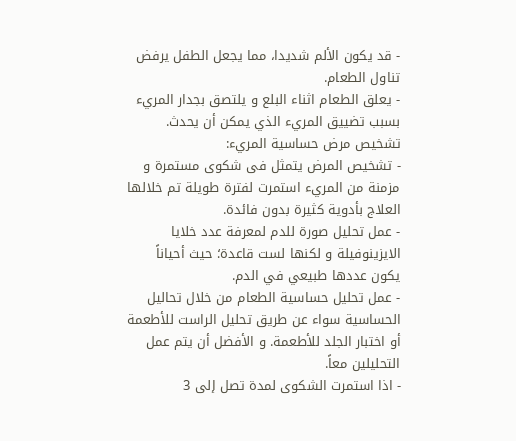- قد يكون الألم شديدا، مما يجعل الطفل يرفض تناول الطعام.
- يعلق الطعام اثناء البلع و يلتصق بجدار المريء بسبب تضييق المريء الذي يمكن أن يحدث.
تشخيص مرض حساسية المريء:
- تشخيص المرض يتمثل فى شكوى مستمرة و مزمنة من المريء استمرت لفترة طويلة تم خلالها العلاج بأدوية كثيرة بدون فائدة.
- عمل تحليل صورة للدم لمعرفة عدد خلايا الايزينوفيلة و لكنها لست قاعدة؛ حيث أحياناً يكون عددها طبيعي في الدم.
- عمل تحليل حساسية الطعام من خلال تحاليل الحساسية سواء عن طريق تحليل الراست للأطعمة أو اختبار الجلد للأطعمة. و الأفضل أن يتم عمل التحليلين معاً.
- اذا استمرت الشكوى لمدة تصل إلى 3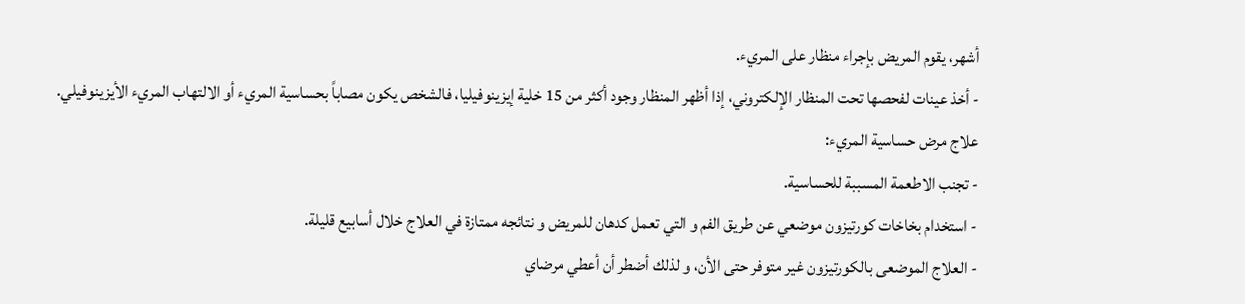أشهر، يقوم المريض بإجراء منظار على المريء.
- أخذ عينات لفحصها تحت المنظار الإلكتروني، إذا أظهر المنظار وجود أكثر من 15 خلية إيزينوفيليا، فالشخص يكون مصاباً بحساسية المريء أو الالتهاب المريء الأيزينوفيلي.
علاج مرض حساسية المريء:
- تجنب الاطعمة المسببة للحساسية.
- استخدام بخاخات كورتيزون موضعي عن طريق الفم و التي تعمل كدهان للمريض و نتائجه ممتازة في العلاج خلال أسابيع قليلة.
- العلاج الموضعى بالكورتيزون غير متوفر حتى الأن، و لذلك أضطر أن أعطي مرضاي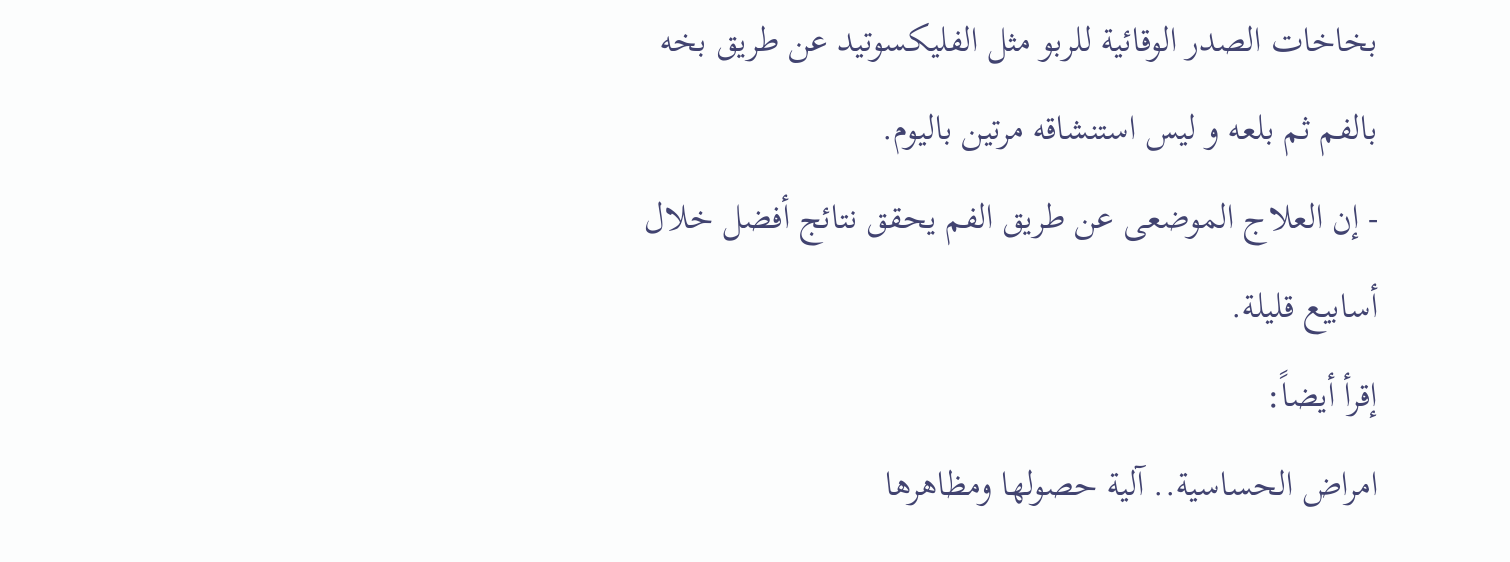بخاخات الصدر الوقائية للربو مثل الفليكسوتيد عن طريق بخه بالفم ثم بلعه و ليس استنشاقه مرتين باليوم.
- إن العلاج الموضعى عن طريق الفم يحقق نتائج أفضل خلال أسابيع قليلة.
إقرأ أيضاً:
امراض الحساسية.. آلية حصولها ومظاهرها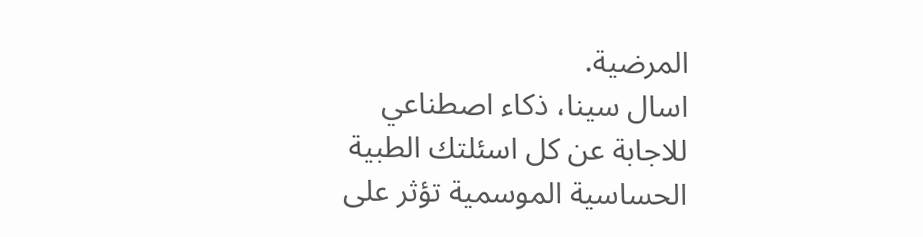المرضية.
اسال سينا، ذكاء اصطناعي للاجابة عن كل اسئلتك الطبية
الحساسية الموسمية تؤثر على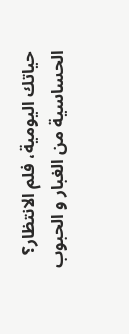حياتك اليومية، فلم الانتظار؟
الحساسية من الغبار و الحبوب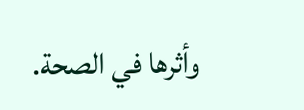وأثرها في الصحة.